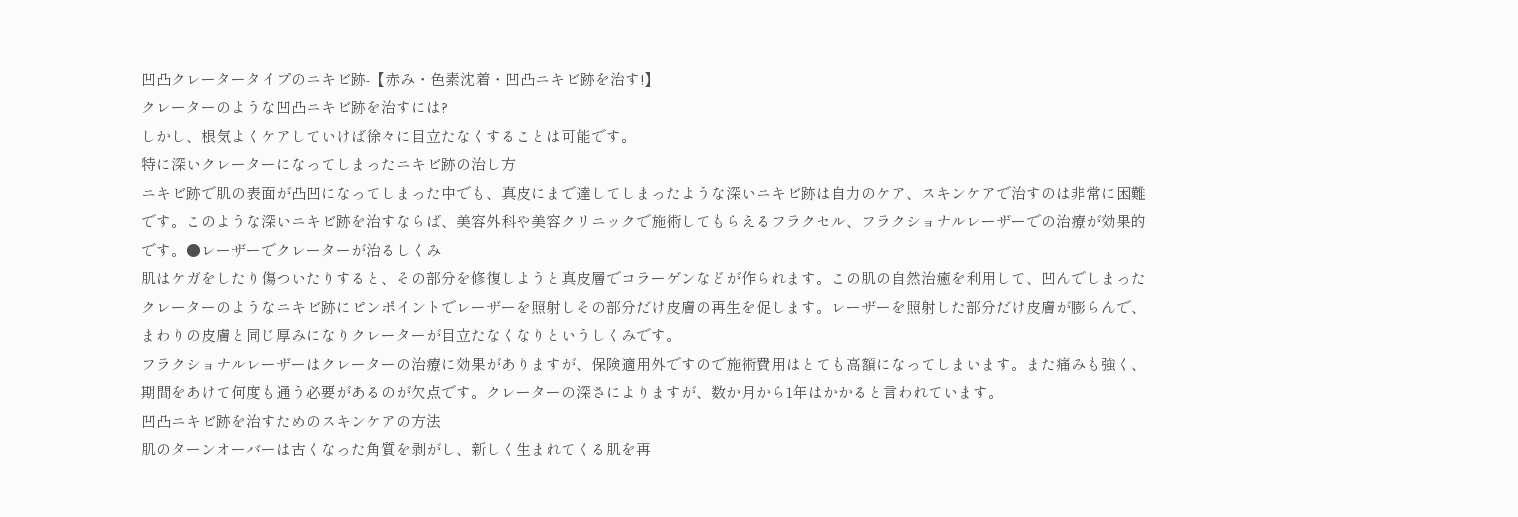凹凸クレータータイプのニキビ跡-【赤み・色素沈着・凹凸ニキビ跡を治す!】
クレーターのような凹凸ニキビ跡を治すには?
しかし、根気よくケアしていけば徐々に目立たなくすることは可能です。
特に深いクレーターになってしまったニキビ跡の治し方
ニキビ跡で肌の表面が凸凹になってしまった中でも、真皮にまで達してしまったような深いニキビ跡は自力のケア、スキンケアで治すのは非常に困難です。このような深いニキビ跡を治すならば、美容外科や美容クリニックで施術してもらえるフラクセル、フラクショナルレーザーでの治療が効果的です。●レーザーでクレーターが治るしくみ
肌はケガをしたり傷ついたりすると、その部分を修復しようと真皮層でコラーゲンなどが作られます。この肌の自然治癒を利用して、凹んでしまったクレーターのようなニキビ跡にピンポイントでレーザーを照射しその部分だけ皮膚の再生を促します。レーザーを照射した部分だけ皮膚が膨らんで、まわりの皮膚と同じ厚みになりクレーターが目立たなくなりというしくみです。
フラクショナルレーザーはクレーターの治療に効果がありますが、保険適用外ですので施術費用はとても高額になってしまいます。また痛みも強く、期間をあけて何度も通う必要があるのが欠点です。クレーターの深さによりますが、数か月から1年はかかると言われています。
凹凸ニキビ跡を治すためのスキンケアの方法
肌のターンオーバーは古くなった角質を剥がし、新しく生まれてくる肌を再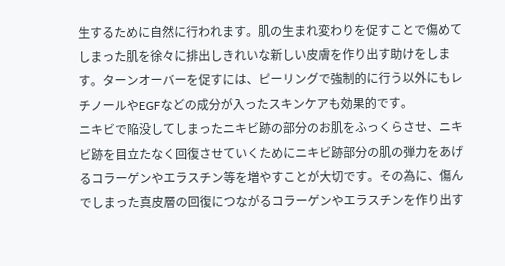生するために自然に行われます。肌の生まれ変わりを促すことで傷めてしまった肌を徐々に排出しきれいな新しい皮膚を作り出す助けをします。ターンオーバーを促すには、ピーリングで強制的に行う以外にもレチノールやEGFなどの成分が入ったスキンケアも効果的です。
ニキビで陥没してしまったニキビ跡の部分のお肌をふっくらさせ、ニキビ跡を目立たなく回復させていくためにニキビ跡部分の肌の弾力をあげるコラーゲンやエラスチン等を増やすことが大切です。その為に、傷んでしまった真皮層の回復につながるコラーゲンやエラスチンを作り出す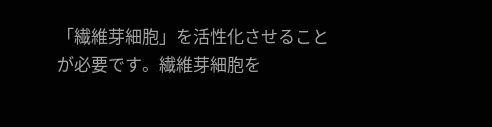「繊維芽細胞」を活性化させることが必要です。繊維芽細胞を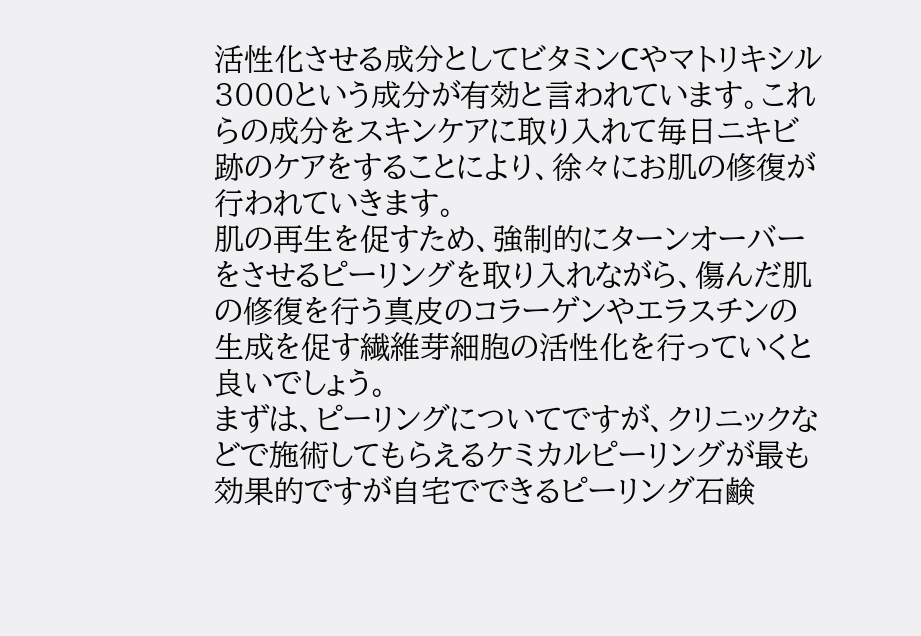活性化させる成分としてビタミンCやマトリキシル3000という成分が有効と言われています。これらの成分をスキンケアに取り入れて毎日ニキビ跡のケアをすることにより、徐々にお肌の修復が行われていきます。
肌の再生を促すため、強制的にターンオーバーをさせるピーリングを取り入れながら、傷んだ肌の修復を行う真皮のコラーゲンやエラスチンの生成を促す繊維芽細胞の活性化を行っていくと良いでしょう。
まずは、ピーリングについてですが、クリニックなどで施術してもらえるケミカルピーリングが最も効果的ですが自宅でできるピーリング石鹸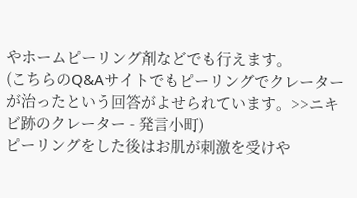やホームピーリング剤などでも行えます。
(こちらのQ&Aサイトでもピーリングでクレーターが治ったという回答がよせられています。>>ニキビ跡のクレーター - 発言小町)
ピーリングをした後はお肌が刺激を受けや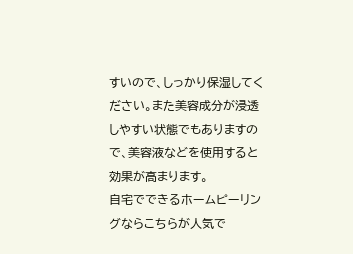すいので、しっかり保湿してください。また美容成分が浸透しやすい状態でもありますので、美容液などを使用すると効果が高まります。
自宅でできるホームピーリングならこちらが人気で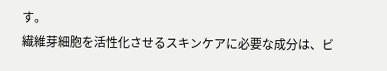す。
繊維芽細胞を活性化させるスキンケアに必要な成分は、ビ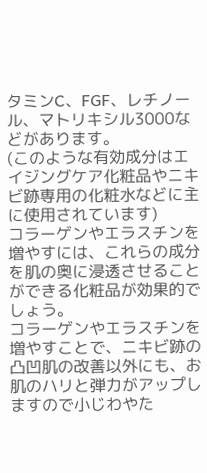タミンC、FGF、レチノール、マトリキシル3000などがあります。
(このような有効成分はエイジングケア化粧品やニキビ跡専用の化粧水などに主に使用されています)
コラーゲンやエラスチンを増やすには、これらの成分を肌の奥に浸透させることができる化粧品が効果的でしょう。
コラーゲンやエラスチンを増やすことで、ニキビ跡の凸凹肌の改善以外にも、お肌のハリと弾力がアップしますので小じわやた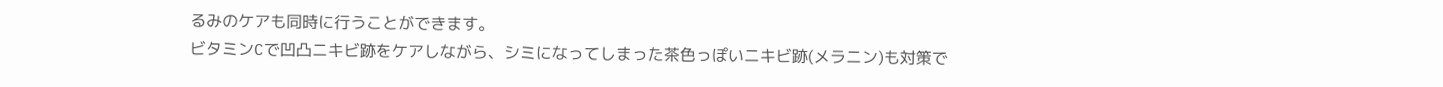るみのケアも同時に行うことができます。
ビタミンCで凹凸ニキビ跡をケアしながら、シミになってしまった茶色っぽいニキビ跡(メラニン)も対策で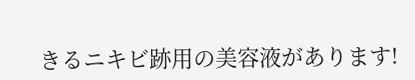きるニキビ跡用の美容液があります!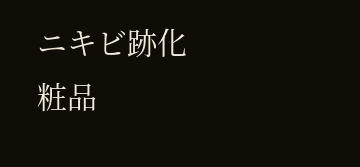ニキビ跡化粧品